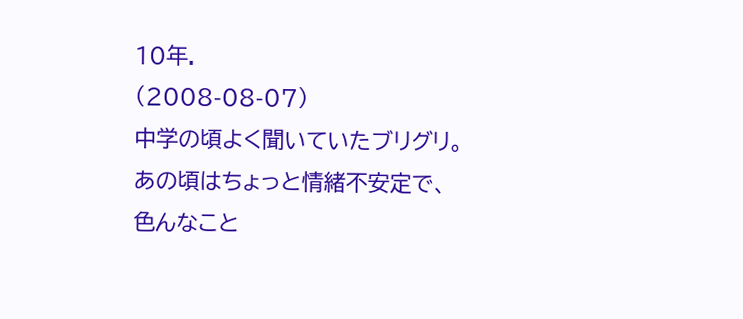10年.
(2008-08-07)
中学の頃よく聞いていたブリグリ。
あの頃はちょっと情緒不安定で、
色んなこと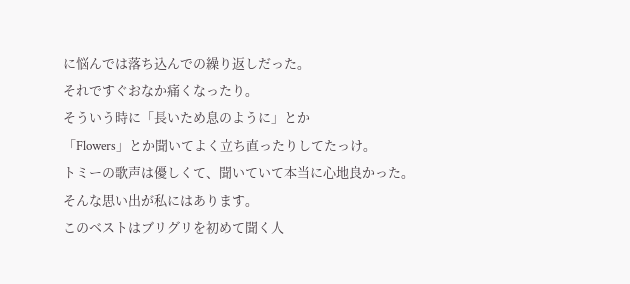に悩んでは落ち込んでの繰り返しだった。
それですぐおなか痛くなったり。
そういう時に「長いため息のように」とか
「Flowers」とか聞いてよく立ち直ったりしてたっけ。
トミーの歌声は優しくて、聞いていて本当に心地良かった。
そんな思い出が私にはあります。
このベストはブリグリを初めて聞く人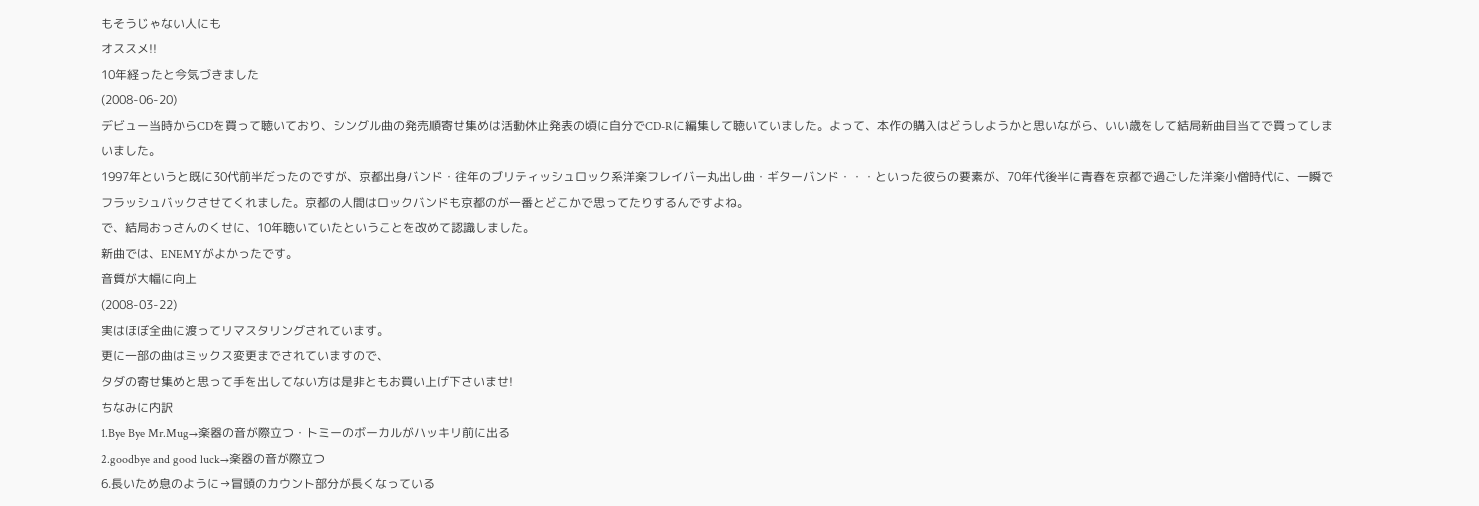もそうじゃない人にも
オススメ!!
10年経ったと今気づきました
(2008-06-20)
デビュー当時からCDを買って聴いており、シングル曲の発売順寄せ集めは活動休止発表の頃に自分でCD-Rに編集して聴いていました。よって、本作の購入はどうしようかと思いながら、いい歳をして結局新曲目当てで買ってしまいました。
1997年というと既に30代前半だったのですが、京都出身バンド・往年のブリティッシュロック系洋楽フレイバー丸出し曲・ギターバンド・・・といった彼らの要素が、70年代後半に青春を京都で過ごした洋楽小僧時代に、一瞬でフラッシュバックさせてくれました。京都の人間はロックバンドも京都のが一番とどこかで思ってたりするんですよね。
で、結局おっさんのくせに、10年聴いていたということを改めて認識しました。
新曲では、ENEMYがよかったです。
音質が大幅に向上
(2008-03-22)
実はほぼ全曲に渡ってリマスタリングされています。
更に一部の曲はミックス変更までされていますので、
タダの寄せ集めと思って手を出してない方は是非ともお買い上げ下さいませ!
ちなみに内訳
1.Bye Bye Mr.Mug→楽器の音が際立つ・トミーのボーカルがハッキリ前に出る
2.goodbye and good luck→楽器の音が際立つ
6.長いため息のように→冒頭のカウント部分が長くなっている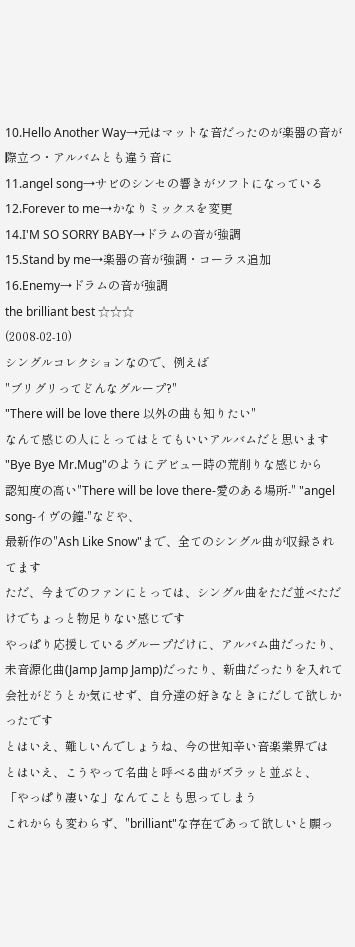10.Hello Another Way→元はマットな音だったのが楽器の音が際立つ・アルバムとも違う音に
11.angel song→サビのシンセの響きがソフトになっている
12.Forever to me→かなりミックスを変更
14.I'M SO SORRY BABY→ドラムの音が強調
15.Stand by me→楽器の音が強調・コーラス追加
16.Enemy→ドラムの音が強調
the brilliant best ☆☆☆
(2008-02-10)
シングルコレクションなので、例えば
"ブリグリってどんなグループ?"
"There will be love there 以外の曲も知りたい"
なんて感じの人にとってはとてもいいアルバムだと思います
"Bye Bye Mr.Mug"のようにデビュー時の荒削りな感じから
認知度の高い"There will be love there-愛のある場所-" "angel song-イヴの鐘-"などや、
最新作の"Ash Like Snow"まで、全てのシングル曲が収録されてます
ただ、今までのファンにとっては、シングル曲をただ並べただけでちょっと物足りない感じです
やっぱり応援しているグループだけに、アルバム曲だったり、未音源化曲(Jamp Jamp Jamp)だったり、新曲だったりを入れて
会社がどうとか気にせず、自分達の好きなときにだして欲しかったです
とはいえ、難しいんでしょうね、今の世知辛い音楽業界では
とはいえ、こうやって名曲と呼べる曲がズラッと並ぶと、
「やっぱり凄いな」なんてことも思ってしまう
これからも変わらず、"brilliant"な存在であって欲しいと願っ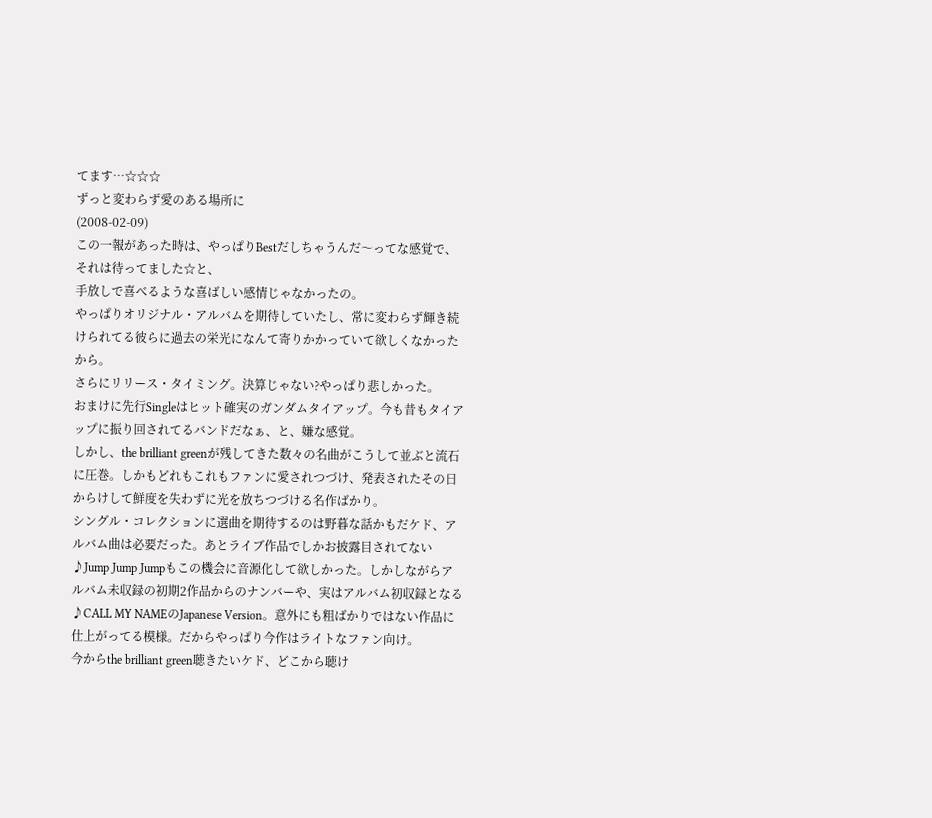てます…☆☆☆
ずっと変わらず愛のある場所に
(2008-02-09)
この一報があった時は、やっぱりBestだしちゃうんだ〜ってな感覚で、それは待ってました☆と、
手放しで喜べるような喜ばしい感情じゃなかったの。
やっぱりオリジナル・アルバムを期待していたし、常に変わらず輝き続けられてる彼らに過去の栄光になんて寄りかかっていて欲しくなかったから。
さらにリリース・タイミング。決算じゃない?やっぱり悲しかった。
おまけに先行Singleはヒット確実のガンダムタイアップ。今も昔もタイアップに振り回されてるバンドだなぁ、と、嫌な感覚。
しかし、the brilliant greenが残してきた数々の名曲がこうして並ぶと流石に圧巻。しかもどれもこれもファンに愛されつづけ、発表されたその日からけして鮮度を失わずに光を放ちつづける名作ばかり。
シングル・コレクションに選曲を期待するのは野暮な話かもだケド、アルバム曲は必要だった。あとライブ作品でしかお披露目されてない♪Jump Jump Jumpもこの機会に音源化して欲しかった。しかしながらアルバム未収録の初期2作品からのナンバーや、実はアルバム初収録となる♪CALL MY NAMEのJapanese Version。意外にも粗ばかりではない作品に仕上がってる模様。だからやっぱり今作はライトなファン向け。
今からthe brilliant green聴きたいケド、どこから聴け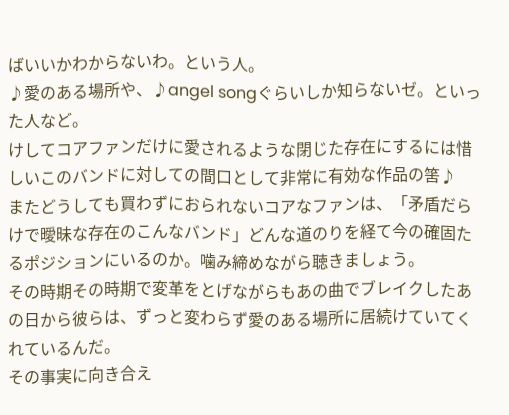ばいいかわからないわ。という人。
♪愛のある場所や、♪angel songぐらいしか知らないゼ。といった人など。
けしてコアファンだけに愛されるような閉じた存在にするには惜しいこのバンドに対しての間口として非常に有効な作品の筈♪
またどうしても買わずにおられないコアなファンは、「矛盾だらけで曖昧な存在のこんなバンド」どんな道のりを経て今の確固たるポジションにいるのか。噛み締めながら聴きましょう。
その時期その時期で変革をとげながらもあの曲でブレイクしたあの日から彼らは、ずっと変わらず愛のある場所に居続けていてくれているんだ。
その事実に向き合え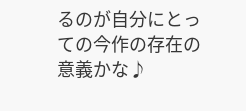るのが自分にとっての今作の存在の意義かな♪